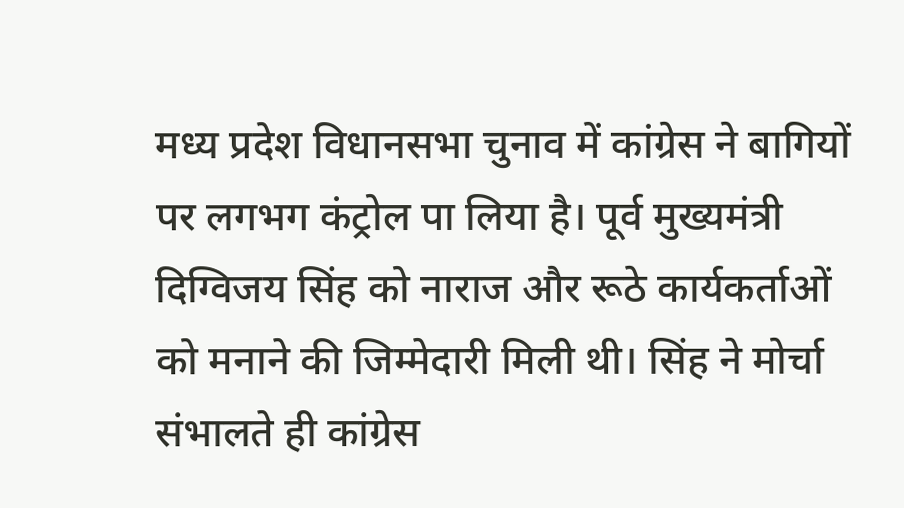मध्य प्रदेश विधानसभा चुनाव में कांग्रेस ने बागियों पर लगभग कंट्रोल पा लिया है। पूर्व मुख्यमंत्री दिग्विजय सिंह को नाराज और रूठे कार्यकर्ताओं को मनाने की जिम्मेदारी मिली थी। सिंह ने मोर्चा संभालते ही कांग्रेस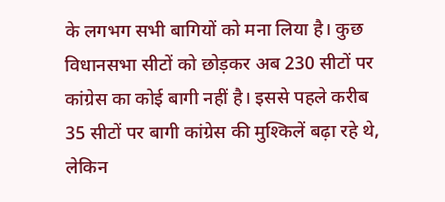के लगभग सभी बागियों को मना लिया है। कुछ विधानसभा सीटों को छोड़कर अब 230 सीटों पर कांग्रेस का कोई बागी नहीं है। इससे पहले करीब 35 सीटों पर बागी कांग्रेस की मुश्किलें बढ़ा रहे थे, लेकिन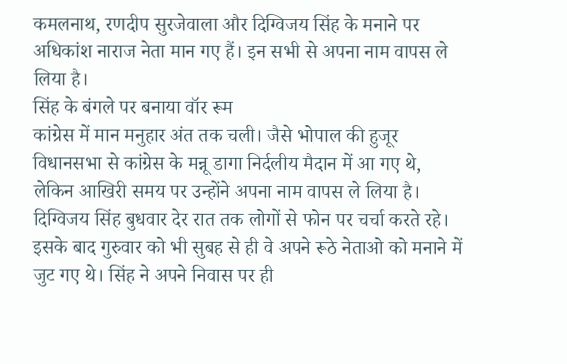कमलनाथ, रणदीप सुरजेवाला और दिग्विजय सिंह के मनाने पर अधिकांश नाराज नेता मान गए हैं। इन सभी से अपना नाम वापस ले लिया है।
सिंह के बंगले पर बनाया वॉर रूम
कांग्रेस में मान मनुहार अंत तक चली। जैसे भोपाल की हुजूर विधानसभा से कांग्रेस के मन्नू डागा निर्दलीय मैदान में आ गए थे, लेकिन आखिरी समय पर उन्होंने अपना नाम वापस ले लिया है। दिग्विजय सिंह बुधवार देर रात तक लोगों से फोन पर चर्चा करते रहे। इसके बाद गुरुवार को भी सुबह से ही वे अपने रूठे नेताओ को मनाने में जुट गए थे। सिंह ने अपने निवास पर ही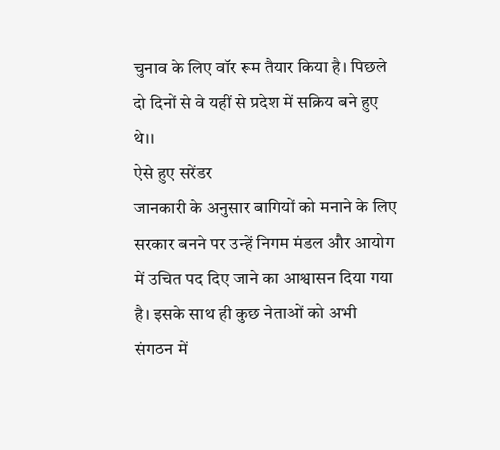चुनाव के लिए वॉर रूम तैयार किया है। पिछले दो दिनों से वे यहीं से प्रदेश में सक्रिय बने हुए थे।।
ऐसे हुए सरेंडर
जानकारी के अनुसार बागियों को मनाने के लिए सरकार बनने पर उन्हें निगम मंडल और आयोग में उचित पद दिए जाने का आश्वासन दिया गया है। इसके साथ ही कुछ नेताओं को अभी संगठन में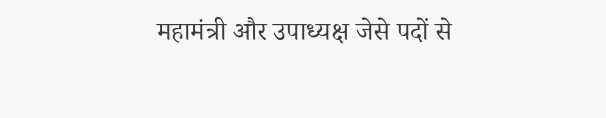महामंत्री और उपाध्यक्ष जेसे पदों से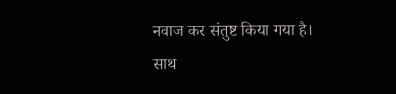नवाज कर संतुष्ट किया गया है। साथ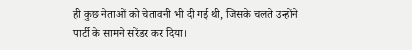ही कुछ नेताओं को चेतावनी भी दी गई थी, जिसके चलते उन्होंने पार्टी के सामने सरेंडर कर दिया।